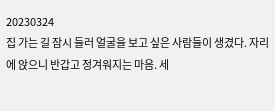20230324
집 가는 길 잠시 들러 얼굴을 보고 싶은 사람들이 생겼다. 자리에 앉으니 반갑고 정겨워지는 마음. 세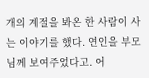개의 계절을 봐온 한 사람이 사는 이야기를 했다. 연인을 부모님께 보여주었다고. 어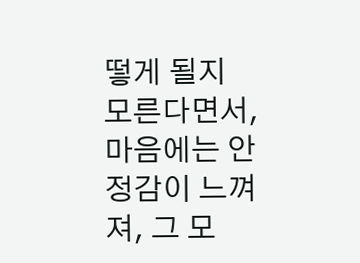떻게 될지 모른다면서, 마음에는 안정감이 느껴져, 그 모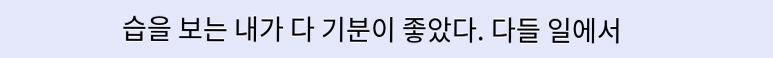습을 보는 내가 다 기분이 좋았다. 다들 일에서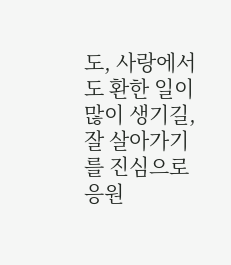도, 사랑에서도 환한 일이 많이 생기길, 잘 살아가기를 진심으로 응원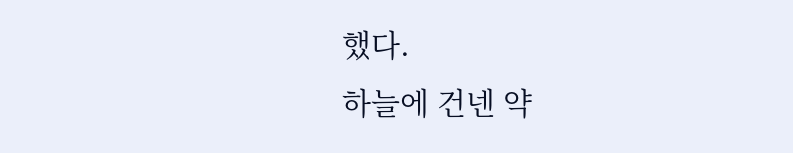했다.
하늘에 건넨 약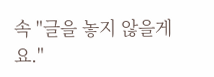속 "글을 놓지 않을게요."